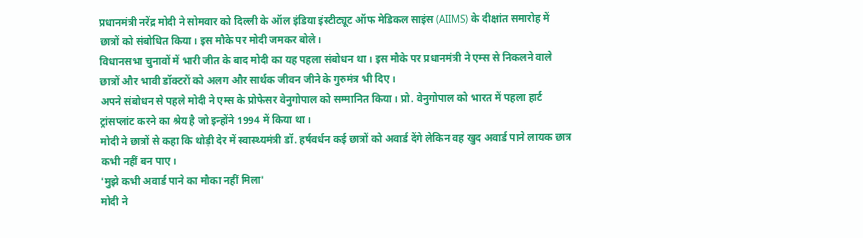प्रधानमंत्री नरेंद्र मोदी ने सोमवार को दिल्ली के ऑल इंडिया इंस्टीट्यूट ऑफ मेडिकल साइंस (AIIMS) के दीक्षांत समारोह में छात्रों को संबोधित किया। इस मौके पर मोदी जमकर बोले।
विधानसभा चुनावों में भारी जीत के बाद मोदी का यह पहला संबोधन था। इस मौके पर प्रधानमंत्री ने एम्स से निकलने वाले छात्रों और भावी डॉक्टरों को अलग और सार्थक जीवन जीने के गुरुमंत्र भी दिए।
अपने संबोधन से पहले मोदी ने एम्स के प्रोफेसर वेनुगोपाल को सम्मानित किया। प्रो. वेनुगोपाल को भारत में पहला हार्ट ट्रांसप्लांट करने का श्रेय है जो इन्होंने 1994 में किया था।
मोदी ने छात्रों से कहा कि थोड़ी देर में स्वास्थ्यमंत्री डॉ. हर्षवर्धन कई छात्रों को अवार्ड देंगे लेकिन वह खुद अवार्ड पाने लायक छात्र कभी नहीं बन पाए।
'मुझे कभी अवार्ड पाने का मौका नहीं मिला'
मोदी ने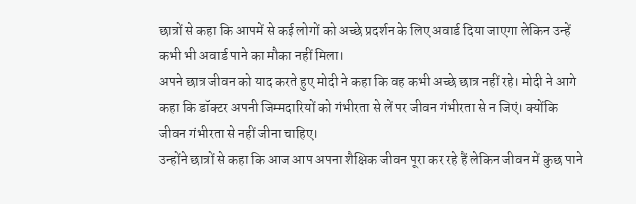छात्रों से कहा कि आपमें से कई लोगों को अच्छे प्रदर्शन के लिए अवार्ड दिया जाएगा लेकिन उन्हें कभी भी अवार्ड पाने का मौका नहीं मिला।
अपने छात्र जीवन को याद करते हुए मोदी ने कहा कि वह कभी अच्छे छात्र नहीं रहे। मोदी ने आगे कहा कि डॉक्टर अपनी जिम्मदारियों को गंभीरता से लें पर जीवन गंभीरता से न जिएं। क्योंकि जीवन गंभीरता से नहीं जीना चाहिए।
उन्होंने छात्रों से कहा कि आज आप अपना शैक्षिक जीवन पूरा कर रहे हैं लेकिन जीवन में कुछ पाने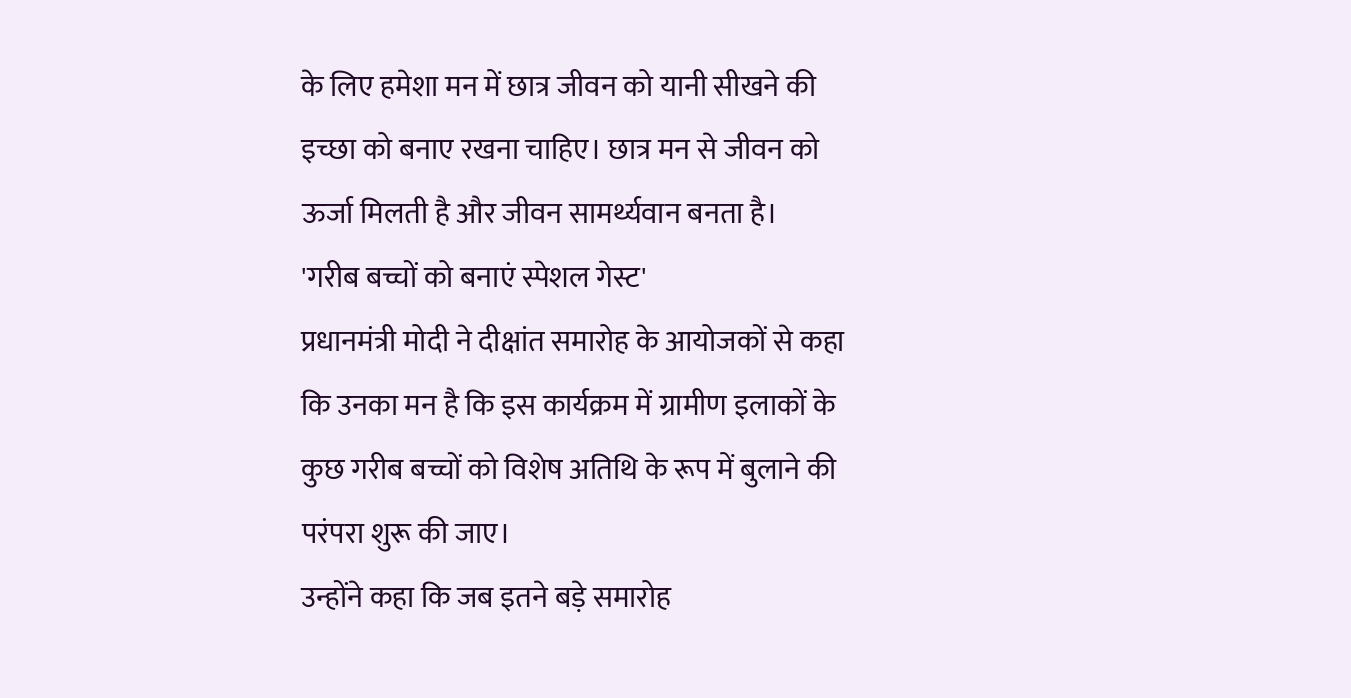के लिए हमेशा मन में छात्र जीवन को यानी सीखने की इच्छा को बनाए रखना चाहिए। छात्र मन से जीवन को ऊर्जा मिलती है और जीवन सामर्थ्यवान बनता है।
'गरीब बच्चों को बनाएं स्पेशल गेस्ट'
प्रधानमंत्री मोदी ने दीक्षांत समारोह के आयोजकों से कहा कि उनका मन है कि इस कार्यक्रम में ग्रामीण इलाकों के कुछ गरीब बच्चों को विशेष अतिथि के रूप में बुलाने की परंपरा शुरू की जाए।
उन्होंने कहा कि जब इतने बड़े समारोह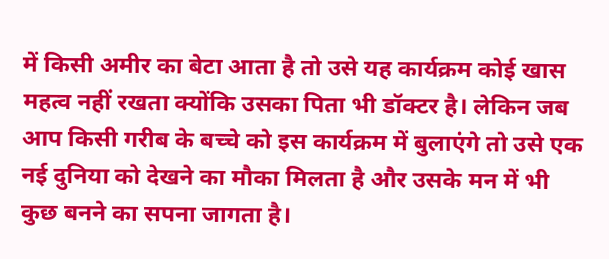में किसी अमीर का बेटा आता है तो उसे यह कार्यक्रम कोई खास महत्व नहीं रखता क्योंकि उसका पिता भी डॉक्टर है। लेकिन जब आप किसी गरीब के बच्चे को इस कार्यक्रम में बुलाएंगे तो उसे एक नई दुनिया को देखने का मौका मिलता है और उसके मन में भी कुछ बनने का सपना जागता है।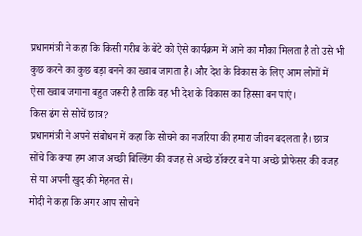प्रधानमंत्री ने कहा कि किसी गरीब के बेटे को ऐसे कार्यक्रम में आने का मौका मिलता है तो उसे भी कुछ करने का कुछ बड़ा बनने का ख्वाब जागता है। और देश के विकास के लिए आम लोगों में ऐसा ख्वाब जगाना बहुत जरूरी है ताकि वह भी देश के विकास का हिस्सा बन पाएं।
किस ढंग से सोचें छात्र?
प्रधानमंत्री ने अपने संबोधन में कहा कि सोचने का नजरिया की हमारा जीवन बदलता है। छात्र सोंचे कि क्या हम आज अच्छी बिल्डिंग की वजह से अच्छे डॉक्टर बने या अच्छे प्रोफेसर की वजह से या अपनी खुद की मेहनत से।
मोदी ने कहा कि अगर आप सोचने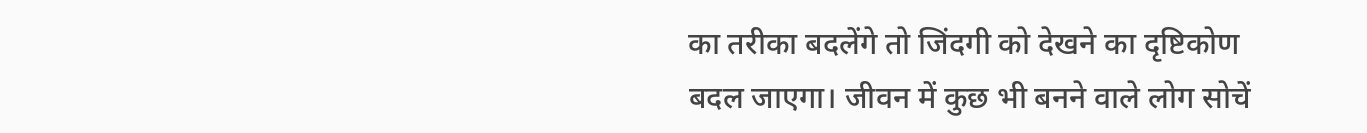का तरीका बदलेंगे तो जिंदगी को देखने का दृष्टिकोण बदल जाएगा। जीवन में कुछ भी बनने वाले लोग सोचें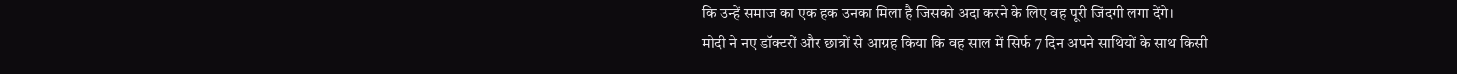कि उन्हें समाज का एक हक उनका मिला है जिसको अदा करने के लिए वह पूरी जिंदगी लगा देंगे।
मोदी ने नए डॉक्टरों और छात्रों से आग्रह किया कि वह साल में सिर्फ 7 दिन अपने साथियों के साथ किसी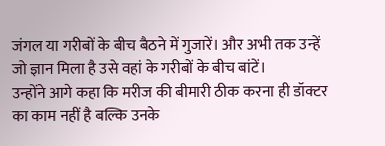जंगल या गरीबों के बीच बैठने में गुजारें। और अभी तक उन्हें जो ज्ञान मिला है उसे वहां के गरीबों के बीच बांटें।
उन्होंने आगे कहा कि मरीज की बीमारी ठीक करना ही डॉक्टर का काम नहीं है बल्कि उनके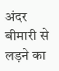अंदर बीमारी से लड़ने का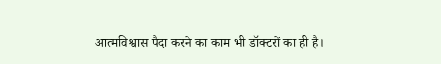आत्मविश्वास पैदा करने का काम भी डॉक्टरों का ही है।